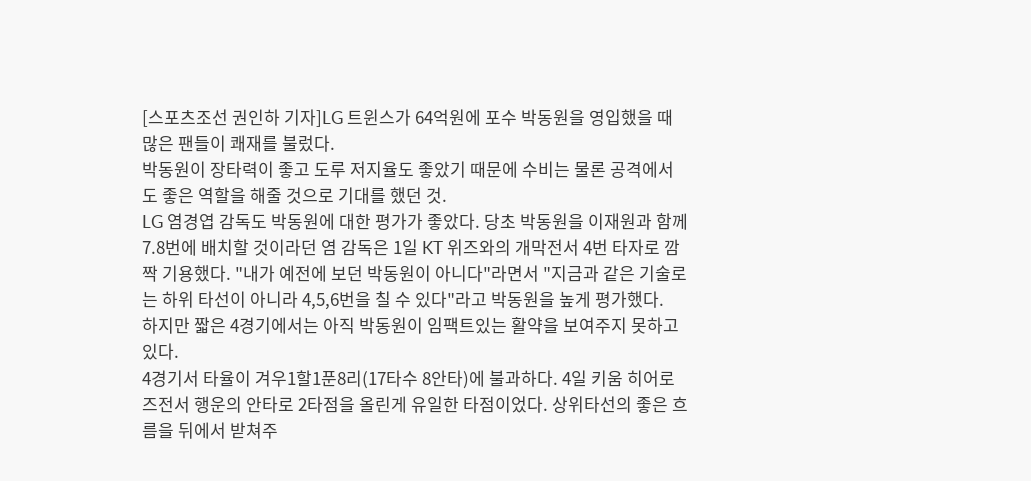[스포츠조선 권인하 기자]LG 트윈스가 64억원에 포수 박동원을 영입했을 때 많은 팬들이 쾌재를 불렀다.
박동원이 장타력이 좋고 도루 저지율도 좋았기 때문에 수비는 물론 공격에서도 좋은 역할을 해줄 것으로 기대를 했던 것.
LG 염경엽 감독도 박동원에 대한 평가가 좋았다. 당초 박동원을 이재원과 함께 7.8번에 배치할 것이라던 염 감독은 1일 KT 위즈와의 개막전서 4번 타자로 깜짝 기용했다. "내가 예전에 보던 박동원이 아니다"라면서 "지금과 같은 기술로는 하위 타선이 아니라 4,5,6번을 칠 수 있다"라고 박동원을 높게 평가했다.
하지만 짧은 4경기에서는 아직 박동원이 임팩트있는 활약을 보여주지 못하고 있다.
4경기서 타율이 겨우1할1푼8리(17타수 8안타)에 불과하다. 4일 키움 히어로즈전서 행운의 안타로 2타점을 올린게 유일한 타점이었다. 상위타선의 좋은 흐름을 뒤에서 받쳐주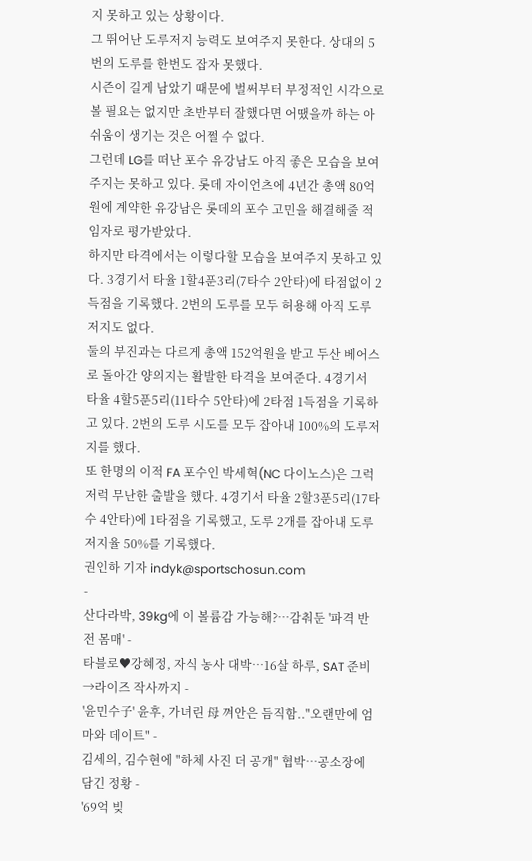지 못하고 있는 상황이다.
그 뛰어난 도루저지 능력도 보여주지 못한다. 상대의 5번의 도루를 한번도 잡자 못했다.
시즌이 길게 남았기 때문에 벌써부터 부정적인 시각으로 볼 필요는 없지만 초반부터 잘했다면 어땠을까 하는 아쉬움이 생기는 것은 어쩔 수 없다.
그런데 LG를 떠난 포수 유강남도 아직 좋은 모습을 보여주지는 못하고 있다. 롯데 자이언츠에 4년간 총액 80억원에 계약한 유강남은 롯데의 포수 고민을 해결해줄 적임자로 평가받았다.
하지만 타격에서는 이렇다할 모습을 보여주지 못하고 있다. 3경기서 타율 1할4푼3리(7타수 2안타)에 타점없이 2득점을 기록했다. 2번의 도루를 모두 허용해 아직 도루 저지도 없다.
둘의 부진과는 다르게 총액 152억원을 받고 두산 베어스로 돌아간 양의지는 활발한 타격을 보여준다. 4경기서 타율 4할5푼5리(11타수 5안타)에 2타점 1득점을 기록하고 있다. 2번의 도루 시도를 모두 잡아내 100%의 도루저지를 했다.
또 한명의 이적 FA 포수인 박세혁(NC 다이노스)은 그럭저럭 무난한 출발을 했다. 4경기서 타율 2할3푼5리(17타수 4안타)에 1타점을 기록했고, 도루 2개를 잡아내 도루저지율 50%를 기록했다.
권인하 기자 indyk@sportschosun.com
-
산다라박, 39kg에 이 볼륨감 가능해?…감춰둔 '파격 반전 몸매' -
타블로♥강혜정, 자식 농사 대박…16살 하루, SAT 준비→라이즈 작사까지 -
'윤민수子' 윤후, 가녀린 母 껴안은 듬직함.."오랜만에 엄마와 데이트" -
김세의, 김수현에 "하체 사진 더 공개" 협박…공소장에 담긴 정황 -
'69억 빚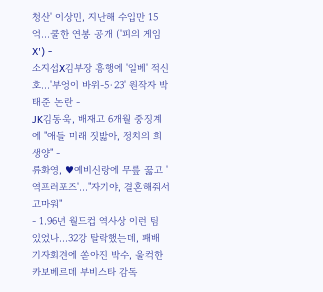청산' 이상민, 지난해 수입만 15억…쿨한 연봉 공개 ('피의 게임X') -
소지섭X김부장 흥행에 '일베' 적신호...'부엉이 바위-5·23' 원작자 박태준 논란 -
JK김동욱, 배재고 6개월 중징계에 "애들 미래 짓밟아, 정치의 희생양" -
류화영, ♥예비신랑에 무릎 꿇고 '역프러포즈'…"자기야, 결혼해줘서 고마워"
- 1.96년 월드컵 역사상 이런 팀 있었나...32강 탈락했는데, 패배 기자회견에 쏟아진 박수, 울컥한 카보베르데 부비스타 감독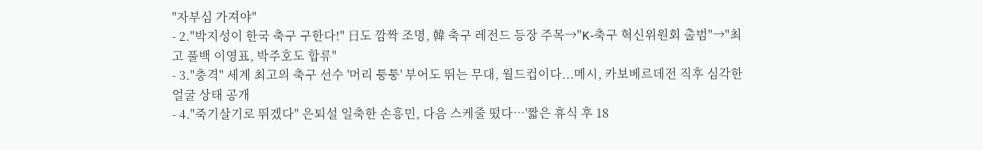"자부심 가져야"
- 2."박지성이 한국 축구 구한다!" 日도 깜짝 조명, 韓 축구 레전드 등장 주목→"K-축구 혁신위원회 출범"→"최고 풀백 이영표, 박주호도 합류"
- 3."충격" 세계 최고의 축구 선수 '머리 퉁퉁' 부어도 뛰는 무대, 월드컵이다...메시, 카보베르데전 직후 심각한 얼굴 상태 공개
- 4."죽기살기로 뛰겠다" 은퇴설 일축한 손흥민, 다음 스케줄 떴다…'짧은 휴식 후 18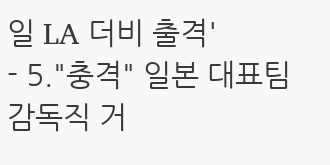일 LA 더비 출격'
- 5."충격" 일본 대표팀 감독직 거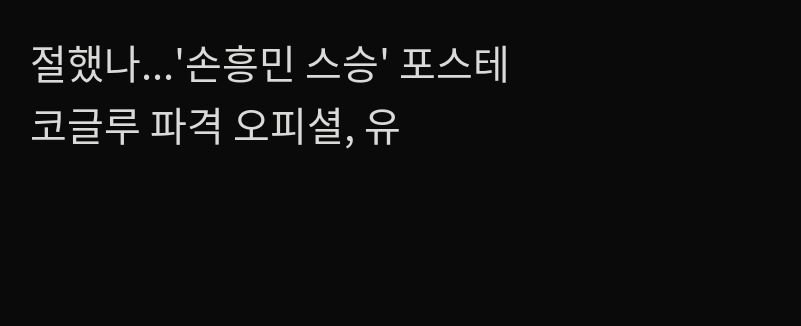절했나...'손흥민 스승' 포스테코글루 파격 오피셜, 유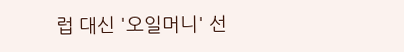럽 대신 '오일머니' 선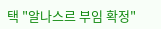택 "알나스르 부임 확정"